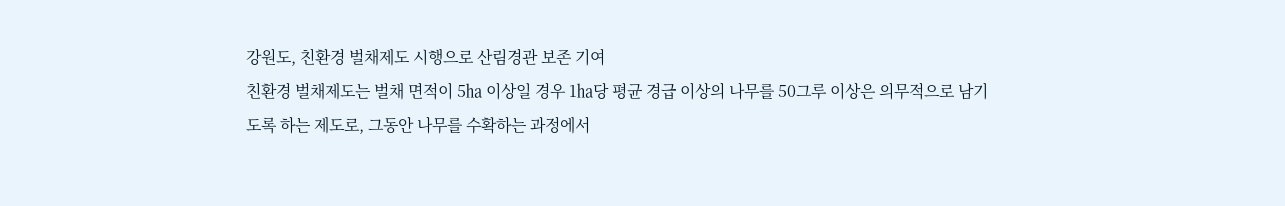강원도, 친환경 벌채제도 시행으로 산림경관 보존 기여
친환경 벌채제도는 벌채 면적이 5㏊ 이상일 경우 1㏊당 평균 경급 이상의 나무를 50그루 이상은 의무적으로 남기도록 하는 제도로, 그동안 나무를 수확하는 과정에서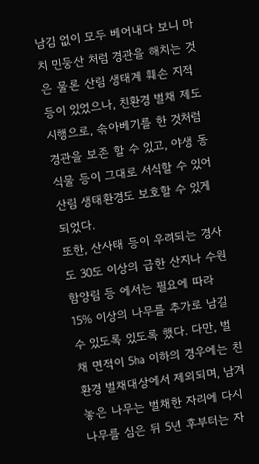남김 없이 모두 베어내다 보니 마치 민둥산 처럼 경관을 해치는 것은 물론 산림 생태계 훼손 지적 등이 있었으나, 친환경 벌채 제도 시행으로, 솎아베기를 한 것처럼 경관을 보존 할 수 있고, 야생 동식물 등이 그대로 서식할 수 있어 산림 생태환경도 보호할 수 있게 되었다.
또한, 산사태 등이 우려되는 경사도 30도 이상의 급한 산지나 수원 함양림 등 에서는 필요에 따라 15% 이상의 나무를 추가로 남길 수 있도록 있도록 했다. 다만, 벌채 면적이 5㏊ 이하의 경우에는 친환경 벌채대상에서 제외되며, 남겨놓은 나무는 벌채한 자리에 다시 나무를 심은 뒤 5년 후부터는 자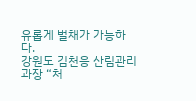유롭게 벌채가 가능하다.
강원도 김천응 산림관리과장 “처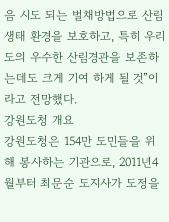음 시도 되는 벌채방법으로 산림생태 환경을 보호하고, 특히 우리 도의 우수한 산림경관을 보존하는데도 크게 기여 하게 될 것”이라고 전망했다.
강원도청 개요
강원도청은 154만 도민들을 위해 봉사하는 기관으로, 2011년4월부터 최문순 도지사가 도정을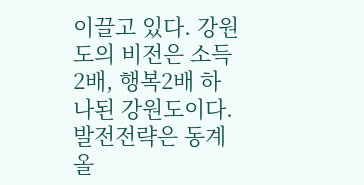이끌고 있다. 강원도의 비전은 소득2배, 행복2배 하나된 강원도이다. 발전전략은 동계올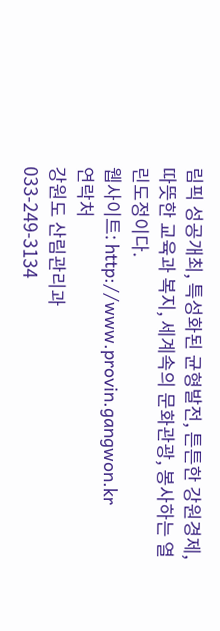림픽 성공개최, 특성화된 균형발전, 튼튼한 강원경제, 따뜻한 교육과 복지, 세계속의 문화관광, 봉사하는 열린도정이다.
웹사이트: http://www.provin.gangwon.kr
연락처
강원도 산림관리과
033-249-3134